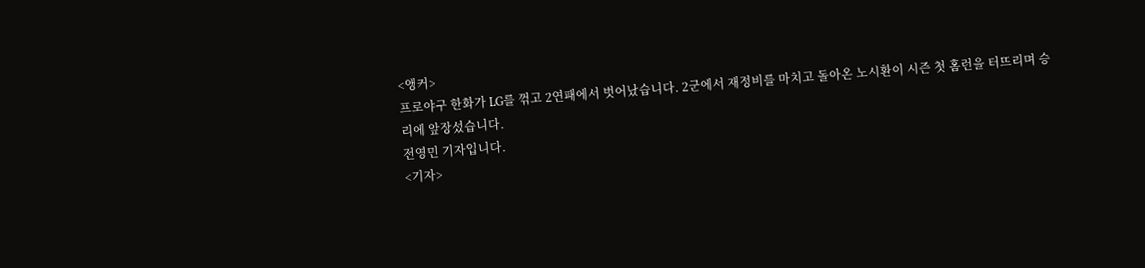<앵커>
프로야구 한화가 LG를 꺾고 2연패에서 벗어났습니다. 2군에서 재정비를 마치고 돌아온 노시환이 시즌 첫 홈런을 터뜨리며 승리에 앞장섰습니다.
전영민 기자입니다.
<기자>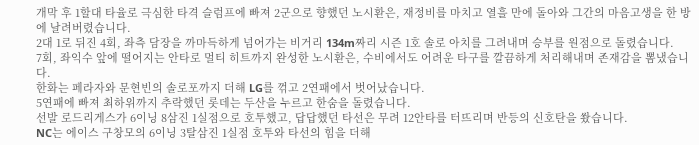개막 후 1할대 타율로 극심한 타격 슬럼프에 빠져 2군으로 향했던 노시환은, 재정비를 마치고 열흘 만에 돌아와 그간의 마음고생을 한 방에 날려버렸습니다.
2대 1로 뒤진 4회, 좌측 담장을 까마득하게 넘어가는 비거리 134m짜리 시즌 1호 솔로 아치를 그려내며 승부를 원점으로 돌렸습니다.
7회, 좌익수 앞에 떨어지는 안타로 멀티 히트까지 완성한 노시환은, 수비에서도 어려운 타구를 깔끔하게 처리해내며 존재감을 뽐냈습니다.
한화는 페라자와 문현빈의 솔로포까지 더해 LG를 꺾고 2연패에서 벗어났습니다.
5연패에 빠져 최하위까지 추락했던 롯데는 두산을 누르고 한숨을 돌렸습니다.
선발 로드리게스가 6이닝 8삼진 1실점으로 호투했고, 답답했던 타선은 무려 12안타를 터뜨리며 반등의 신호탄을 쐈습니다.
NC는 에이스 구창모의 6이닝 3탈삼진 1실점 호투와 타선의 힘을 더해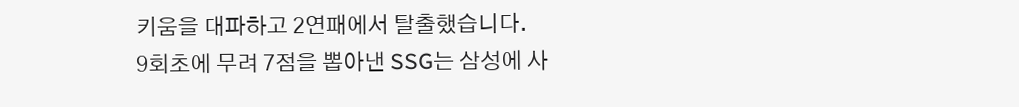키움을 대파하고 2연패에서 탈출했습니다.
9회초에 무려 7점을 뽑아낸 SSG는 삼성에 사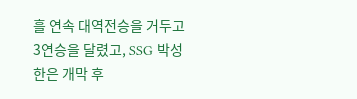흘 연속 대역전승을 거두고 3연승을 달렸고, SSG 박성한은 개막 후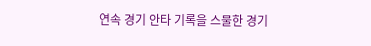연속 경기 안타 기록을 스물한 경기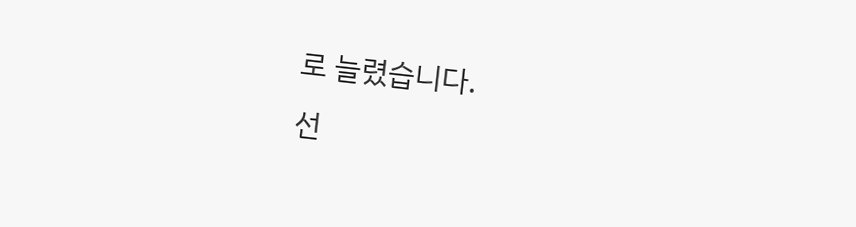로 늘렸습니다.
선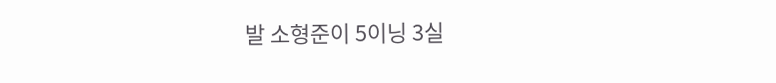발 소형준이 5이닝 3실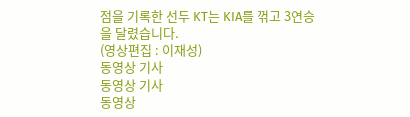점을 기록한 선두 KT는 KIA를 꺾고 3연승을 달렸습니다.
(영상편집 : 이재성)
동영상 기사
동영상 기사
동영상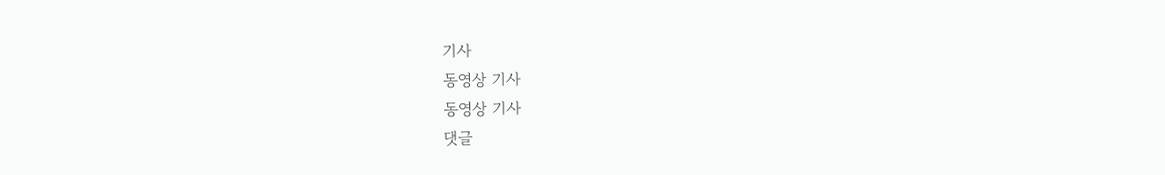기사
동영상 기사
동영상 기사
댓글